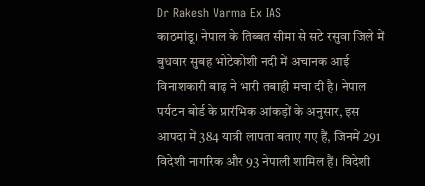Dr Rakesh Varma Ex IAS
काठमांडू। नेपाल के तिब्बत सीमा से सटे रसुवा जिले में बुधवार सुबह भोटेकोशी नदी में अचानक आई विनाशकारी बाढ़ ने भारी तबाही मचा दी है। नेपाल पर्यटन बोर्ड के प्रारंभिक आंकड़ों के अनुसार, इस आपदा में 384 यात्री लापता बताए गए हैं, जिनमें 291 विदेशी नागरिक और 93 नेपाली शामिल हैं। विदेशी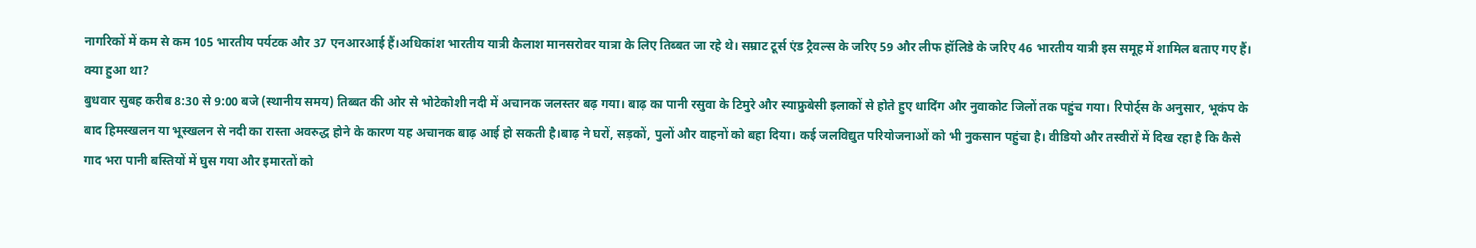नागरिकों में कम से कम 105 भारतीय पर्यटक और 37 एनआरआई हैं।अधिकांश भारतीय यात्री कैलाश मानसरोवर यात्रा के लिए तिब्बत जा रहे थे। सम्राट टूर्स एंड ट्रैवल्स के जरिए 59 और लीफ हॉलिडे के जरिए 46 भारतीय यात्री इस समूह में शामिल बताए गए हैं।
क्या हुआ था?
बुधवार सुबह करीब 8:30 से 9:00 बजे (स्थानीय समय) तिब्बत की ओर से भोटेकोशी नदी में अचानक जलस्तर बढ़ गया। बाढ़ का पानी रसुवा के टिमुरे और स्याफ्रुबेसी इलाकों से होते हुए धादिंग और नुवाकोट जिलों तक पहुंच गया। रिपोर्ट्स के अनुसार, भूकंप के बाद हिमस्खलन या भूस्खलन से नदी का रास्ता अवरुद्ध होने के कारण यह अचानक बाढ़ आई हो सकती है।बाढ़ ने घरों, सड़कों, पुलों और वाहनों को बहा दिया। कई जलविद्युत परियोजनाओं को भी नुकसान पहुंचा है। वीडियो और तस्वीरों में दिख रहा है कि कैसे गाद भरा पानी बस्तियों में घुस गया और इमारतों को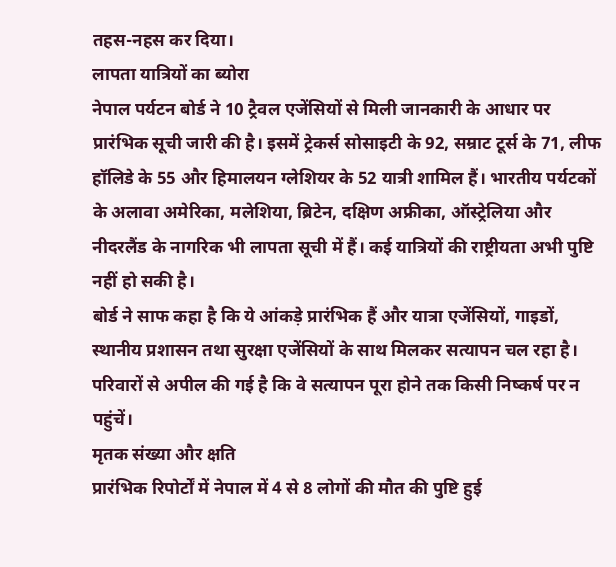तहस-नहस कर दिया।
लापता यात्रियों का ब्योरा
नेपाल पर्यटन बोर्ड ने 10 ट्रैवल एजेंसियों से मिली जानकारी के आधार पर प्रारंभिक सूची जारी की है। इसमें ट्रेकर्स सोसाइटी के 92, सम्राट टूर्स के 71, लीफ हॉलिडे के 55 और हिमालयन ग्लेशियर के 52 यात्री शामिल हैं। भारतीय पर्यटकों के अलावा अमेरिका, मलेशिया, ब्रिटेन, दक्षिण अफ्रीका, ऑस्ट्रेलिया और नीदरलैंड के नागरिक भी लापता सूची में हैं। कई यात्रियों की राष्ट्रीयता अभी पुष्टि नहीं हो सकी है।
बोर्ड ने साफ कहा है कि ये आंकड़े प्रारंभिक हैं और यात्रा एजेंसियों, गाइडों, स्थानीय प्रशासन तथा सुरक्षा एजेंसियों के साथ मिलकर सत्यापन चल रहा है। परिवारों से अपील की गई है कि वे सत्यापन पूरा होने तक किसी निष्कर्ष पर न पहुंचें।
मृतक संख्या और क्षति
प्रारंभिक रिपोर्टों में नेपाल में 4 से 8 लोगों की मौत की पुष्टि हुई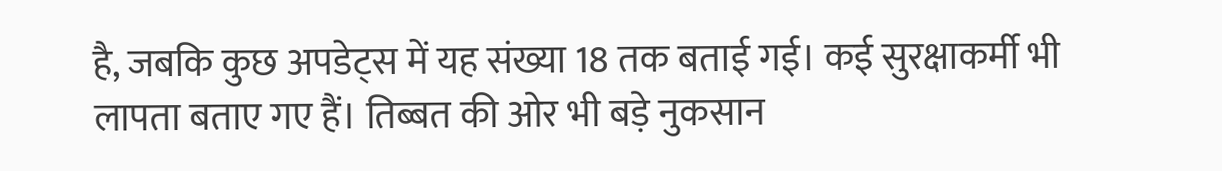है, जबकि कुछ अपडेट्स में यह संख्या 18 तक बताई गई। कई सुरक्षाकर्मी भी लापता बताए गए हैं। तिब्बत की ओर भी बड़े नुकसान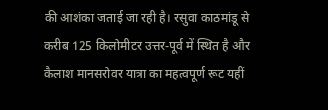की आशंका जताई जा रही है। रसुवा काठमांडू से करीब 125 किलोमीटर उत्तर-पूर्व में स्थित है और कैलाश मानसरोवर यात्रा का महत्वपूर्ण रूट यहीं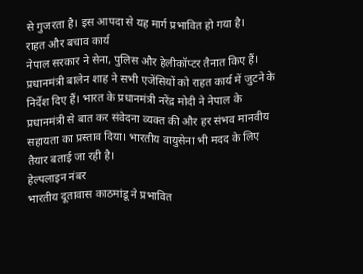से गुजरता है। इस आपदा से यह मार्ग प्रभावित हो गया है।
राहत और बचाव कार्य
नेपाल सरकार ने सेना, पुलिस और हेलीकॉप्टर तैनात किए हैं। प्रधानमंत्री बालेन शाह ने सभी एजेंसियों को राहत कार्य में जुटने के निर्देश दिए हैं। भारत के प्रधानमंत्री नरेंद्र मोदी ने नेपाल के प्रधानमंत्री से बात कर संवेदना व्यक्त की और हर संभव मानवीय सहायता का प्रस्ताव दिया। भारतीय वायुसेना भी मदद के लिए तैयार बताई जा रही है।
हेल्पलाइन नंबर
भारतीय दूतावास काठमांडू ने प्रभावित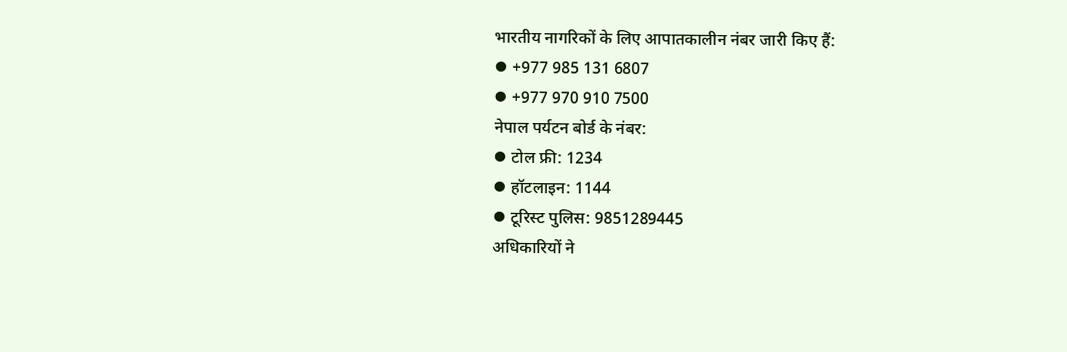भारतीय नागरिकों के लिए आपातकालीन नंबर जारी किए हैं:
⦁ +977 985 131 6807
⦁ +977 970 910 7500
नेपाल पर्यटन बोर्ड के नंबर:
⦁ टोल फ्री: 1234
⦁ हॉटलाइन: 1144
⦁ टूरिस्ट पुलिस: 9851289445
अधिकारियों ने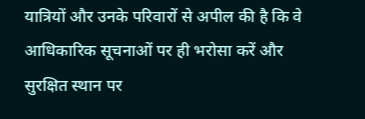यात्रियों और उनके परिवारों से अपील की है कि वे आधिकारिक सूचनाओं पर ही भरोसा करें और सुरक्षित स्थान पर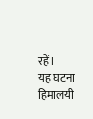रहें।
यह घटना हिमालयी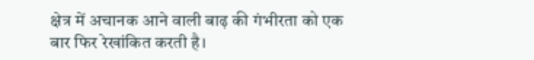क्षेत्र में अचानक आने वाली बाढ़ की गंभीरता को एक बार फिर रेखांकित करती है।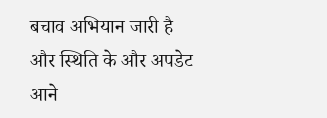बचाव अभियान जारी है और स्थिति के और अपडेट आने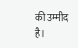की उम्मीद है।